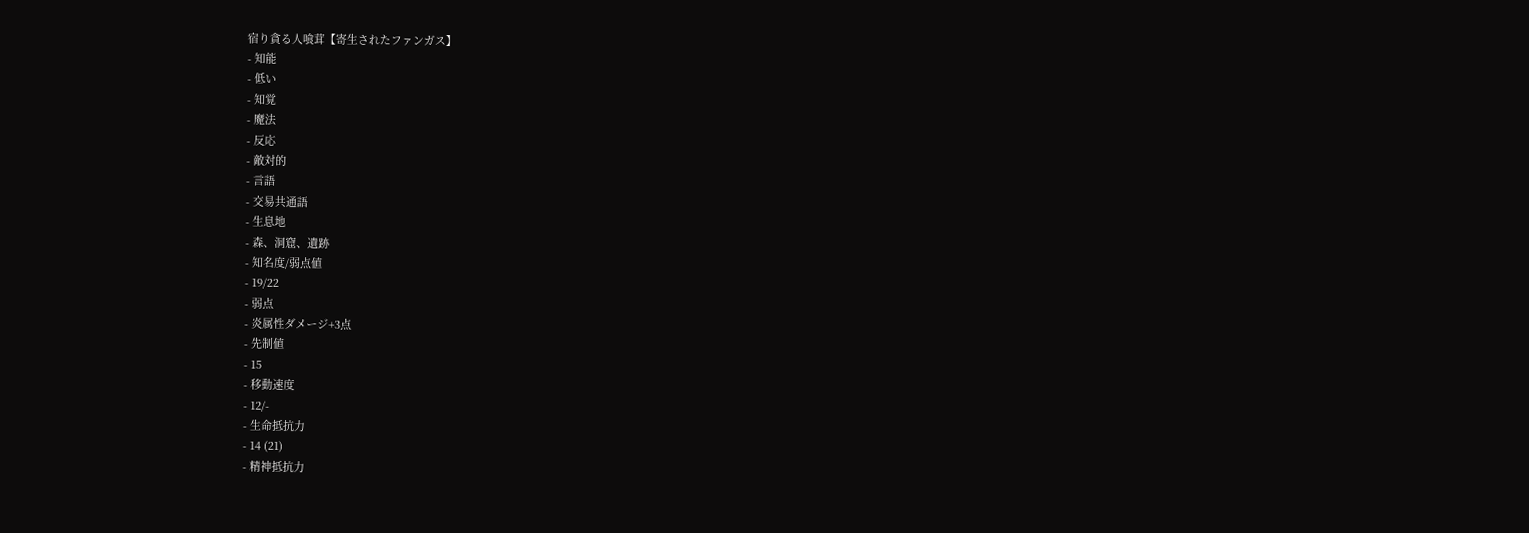宿り貪る人喰茸【寄生されたファンガス】
- 知能
- 低い
- 知覚
- 魔法
- 反応
- 敵対的
- 言語
- 交易共通語
- 生息地
- 森、洞窟、遺跡
- 知名度/弱点値
- 19/22
- 弱点
- 炎属性ダメージ+3点
- 先制値
- 15
- 移動速度
- 12/-
- 生命抵抗力
- 14 (21)
- 精神抵抗力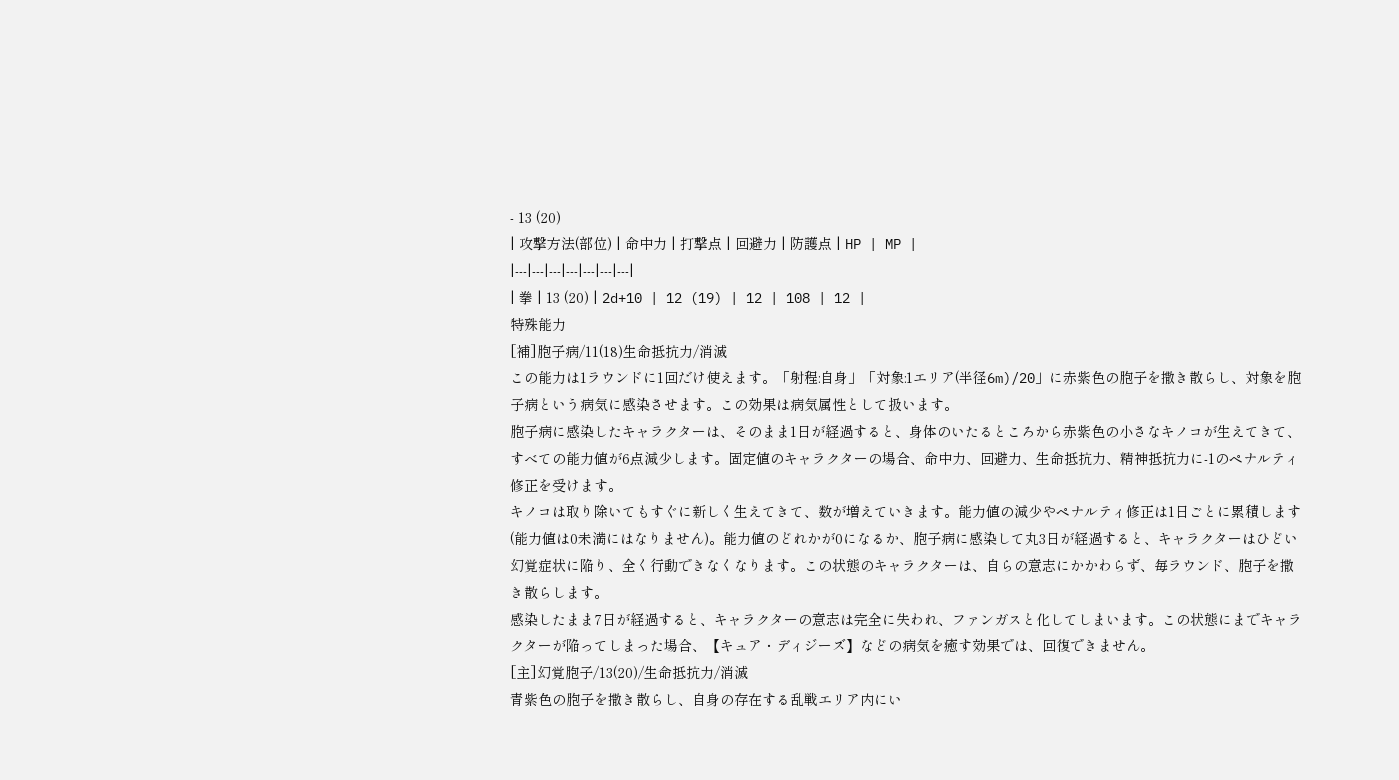- 13 (20)
| 攻撃方法(部位) | 命中力 | 打撃点 | 回避力 | 防護点 | HP | MP |
|---|---|---|---|---|---|---|
| 拳 | 13 (20) | 2d+10 | 12 (19) | 12 | 108 | 12 |
特殊能力
[補]胞子病/11(18)生命抵抗力/消滅
この能力は1ラウンドに1回だけ使えます。「射程:自身」「対象:1エリア(半径6m)/20」に赤紫色の胞子を撒き散らし、対象を胞子病という病気に感染させます。この効果は病気属性として扱います。
胞子病に感染したキャラクターは、そのまま1日が経過すると、身体のいたるところから赤紫色の小さなキノコが生えてきて、すべての能力値が6点減少します。固定値のキャラクターの場合、命中力、回避力、生命抵抗力、精神抵抗力に-1のペナルティ修正を受けます。
キノコは取り除いてもすぐに新しく生えてきて、数が増えていきます。能力値の減少やペナルティ修正は1日ごとに累積します(能力値は0未満にはなりません)。能力値のどれかが0になるか、胞子病に感染して丸3日が経過すると、キャラクターはひどい幻覚症状に陥り、全く行動できなくなります。この状態のキャラクターは、自らの意志にかかわらず、毎ラウンド、胞子を撒き散らします。
感染したまま7日が経過すると、キャラクターの意志は完全に失われ、ファンガスと化してしまいます。この状態にまでキャラクターが陥ってしまった場合、【キュア・ディジーズ】などの病気を癒す効果では、回復できません。
[主]幻覚胞子/13(20)/生命抵抗力/消滅
青紫色の胞子を撒き散らし、自身の存在する乱戦エリア内にい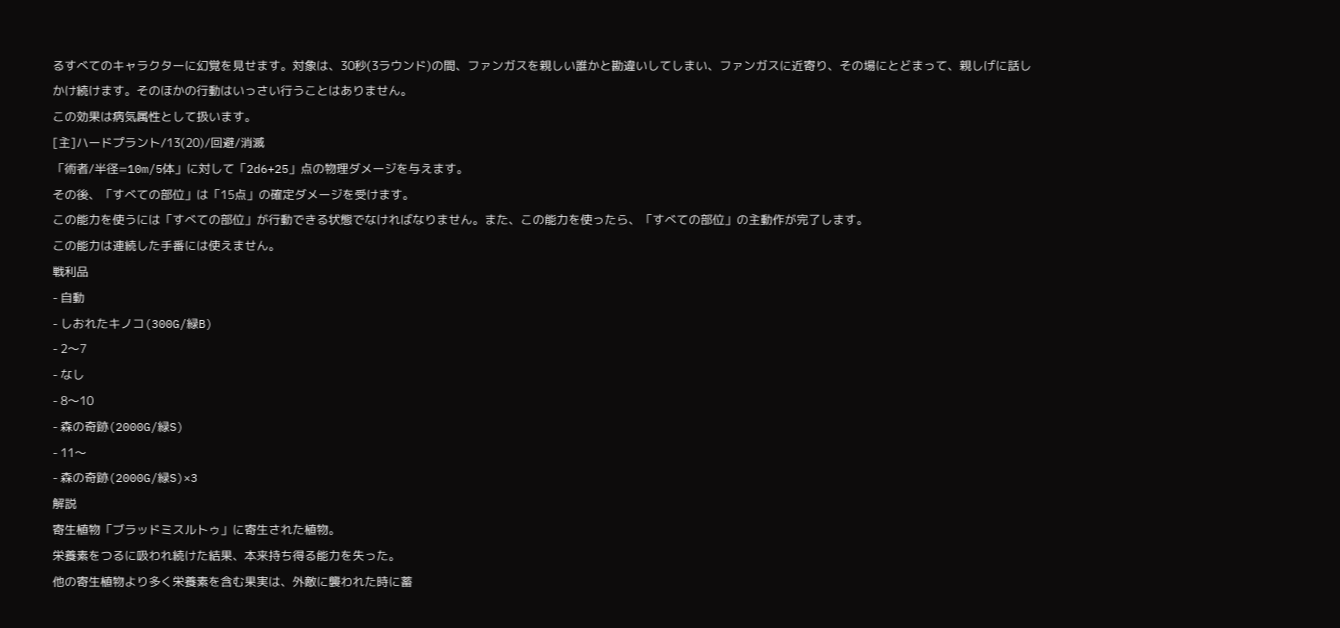るすべてのキャラクターに幻覚を見せます。対象は、30秒(3ラウンド)の間、ファンガスを親しい誰かと勘違いしてしまい、ファンガスに近寄り、その場にとどまって、親しげに話しかけ続けます。そのほかの行動はいっさい行うことはありません。
この効果は病気属性として扱います。
[主]ハードプラント/13(20)/回避/消滅
「術者/半径=10m/5体」に対して「2d6+25」点の物理ダメージを与えます。
その後、「すべての部位」は「15点」の確定ダメージを受けます。
この能力を使うには「すべての部位」が行動できる状態でなければなりません。また、この能力を使ったら、「すべての部位」の主動作が完了します。
この能力は連続した手番には使えません。
戦利品
- 自動
- しおれたキノコ(300G/緑B)
- 2〜7
- なし
- 8〜10
- 森の奇跡(2000G/緑S)
- 11〜
- 森の奇跡(2000G/緑S)×3
解説
寄生植物「ブラッドミスルトゥ」に寄生された植物。
栄養素をつるに吸われ続けた結果、本来持ち得る能力を失った。
他の寄生植物より多く栄養素を含む果実は、外敵に襲われた時に蓄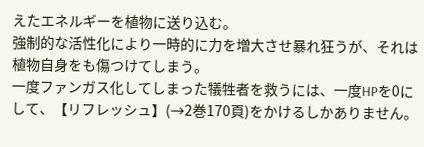えたエネルギーを植物に送り込む。
強制的な活性化により一時的に力を増大させ暴れ狂うが、それは植物自身をも傷つけてしまう。
一度ファンガス化してしまった犠牲者を救うには、一度HPを0にして、【リフレッシュ】(→2巻170頁)をかけるしかありません。